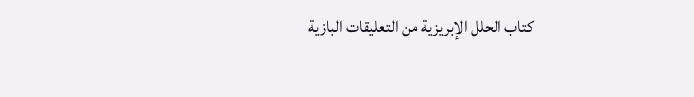كتاب الحلل الإبريزية من التعليقات البازية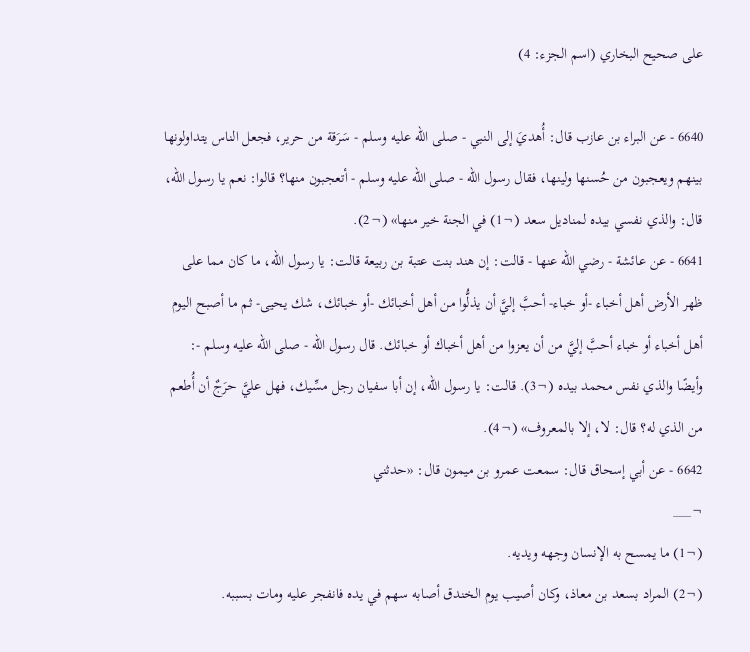على صحيح البخاري (اسم الجزء: 4)

6640 - عن البراء بن عازب قال: أُهديَ إلى النبي - صلى الله عليه وسلم - سَرَقة من حرير، فجعل الناس يتداولونها بينهم ويعجبون من حُسنها ولينها، فقال رسول الله - صلى الله عليه وسلم - أتعجبون منها؟ قالوا: نعم يا رسول الله، قال: والذي نفسي بيده لمناديل سعد (¬1) في الجنة خير منها» (¬2).
6641 - عن عائشة - رضي الله عنها - قالت: إن هند بنت عتبة بن ربيعة قالت: يا رسول الله، ما كان مما على ظهر الأرض أهل أخباء -أو خباء- أحبَّ إليَّ أن يذلُّوا من أهل أخبائك -أو خبائك، شك يحيى- ثم ما أصبح اليوم أهل أخباء أو خباء أحبَّ إليَّ من أن يعزوا من أهل أخباك أو خبائك. قال رسول الله - صلى الله عليه وسلم -: وأيضًا والذي نفس محمد بيده (¬3). قالت: يا رسول الله، إن أبا سفيان رجل مسِّيك، فهل عليَّ حرَجٌ أن أُطعم من الذي له؟ قال: لا، إلا بالمعروف» (¬4).
6642 - عن أبي إسحاق قال: سمعت عمرو بن ميمون قال: «حدثني
¬___
(¬1) ما يمسح به الإنسان وجهه ويديه.
(¬2) المراد بسعد بن معاذ، وكان أصيب يوم الخندق أصابه سهم في يده فانفجر عليه ومات بسببه.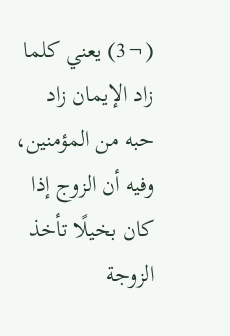(¬3) يعني كلما زاد الإيمان زاد حبه من المؤمنين، وفيه أن الزوج إذا كان بخيلًا تأخذ الزوجة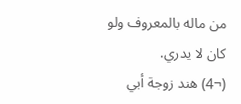من ماله بالمعروف ولو كان لا يدري.
(¬4) هند زوجة أبي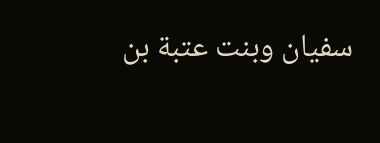سفيان وبنت عتبة بن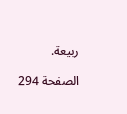ربيعة.

الصفحة 294